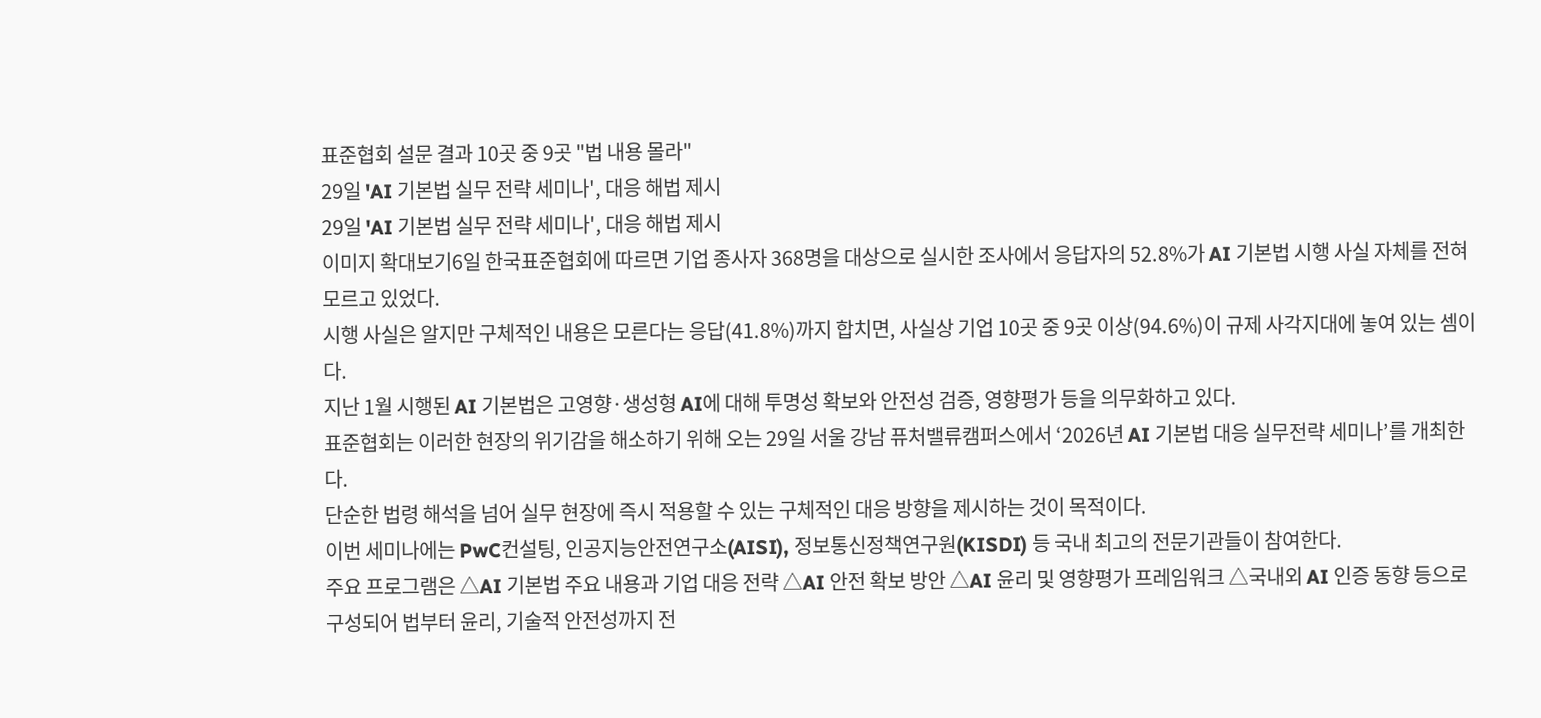표준협회 설문 결과 10곳 중 9곳 "법 내용 몰라"
29일 'AI 기본법 실무 전략 세미나', 대응 해법 제시
29일 'AI 기본법 실무 전략 세미나', 대응 해법 제시
이미지 확대보기6일 한국표준협회에 따르면 기업 종사자 368명을 대상으로 실시한 조사에서 응답자의 52.8%가 AI 기본법 시행 사실 자체를 전혀 모르고 있었다.
시행 사실은 알지만 구체적인 내용은 모른다는 응답(41.8%)까지 합치면, 사실상 기업 10곳 중 9곳 이상(94.6%)이 규제 사각지대에 놓여 있는 셈이다.
지난 1월 시행된 AI 기본법은 고영향·생성형 AI에 대해 투명성 확보와 안전성 검증, 영향평가 등을 의무화하고 있다.
표준협회는 이러한 현장의 위기감을 해소하기 위해 오는 29일 서울 강남 퓨처밸류캠퍼스에서 ‘2026년 AI 기본법 대응 실무전략 세미나’를 개최한다.
단순한 법령 해석을 넘어 실무 현장에 즉시 적용할 수 있는 구체적인 대응 방향을 제시하는 것이 목적이다.
이번 세미나에는 PwC컨설팅, 인공지능안전연구소(AISI), 정보통신정책연구원(KISDI) 등 국내 최고의 전문기관들이 참여한다.
주요 프로그램은 △AI 기본법 주요 내용과 기업 대응 전략 △AI 안전 확보 방안 △AI 윤리 및 영향평가 프레임워크 △국내외 AI 인증 동향 등으로 구성되어 법부터 윤리, 기술적 안전성까지 전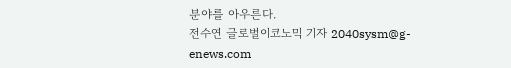분야를 아우른다.
전수연 글로벌이코노믹 기자 2040sysm@g-enews.com